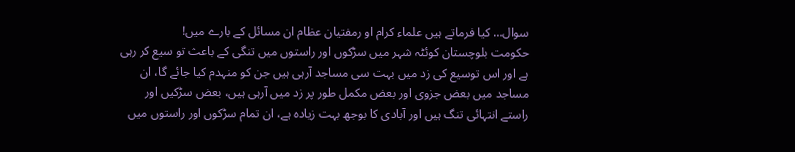سوال… کیا فرماتے ہیں علماء کرام او رمفتیان عظام ان مسائل کے بارے میں!
حکومت بلوچستان کوئٹہ شہر میں سڑکوں اور راستوں میں تنگی کے باعث تو سیع کر رہی ہے اور اس توسیع کی زد میں بہت سی مساجد آرہی ہیں جن کو منہدم کیا جائے گا، ان مساجد میں بعض جزوی اور بعض مکمل طور پر زد میں آرہی ہیں، بعض سڑکیں اور راستے انتہائی تنگ ہیں اور آبادی کا بوجھ بہت زیادہ ہے، ان تمام سڑکوں اور راستوں میں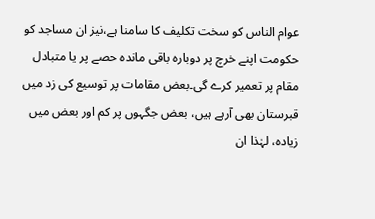عوام الناس کو سخت تکلیف کا سامنا ہے،نیز ان مساجد کو حکومت اپنے خرچ پر دوبارہ باقی ماندہ حصے پر یا متبادل مقام پر تعمیر کرے گی۔بعض مقامات پر توسیع کی زد میں قبرستان بھی آرہے ہیں، بعض جگہوں پر کم اور بعض میں زیادہ، لہٰذا ان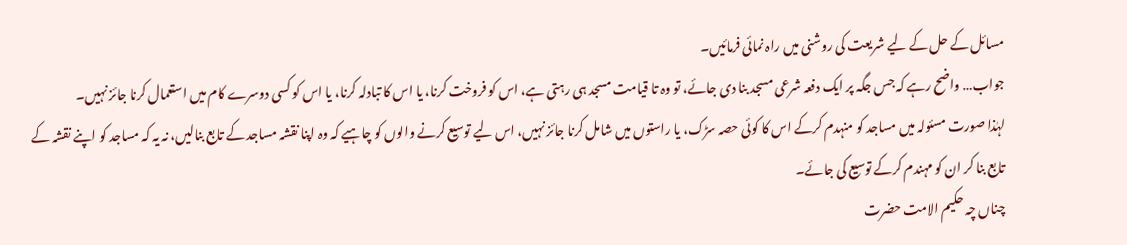مسائل کے حل کے لیے شریعت کی روشنی میں راہ نمائی فرمائیں۔
جواب… واضح رہے کہ جس جگہ پر ایک دفعہ شرعی مسجد بنا دی جائے، تو وہ تا قیامت مسجد ہی رہتی ہے، اس کو فروخت کرنا، یا اس کا تبادلہ کرنا، یا اس کو کسی دوسرے کام میں استعمال کرنا جائز نہیں۔
لہٰذا صورت مسئولہ میں مساجد کو منہدم کرکے اس کا کوئی حصہ سڑک، یا راستوں میں شامل کرنا جائز نہیں، اس لیے توسیع کرنے والوں کو چاہیے کہ وہ اپنا نقشہ مساجد کے تابع بنالیں، نہ یہ کہ مساجد کو اپنے نقشہ کے تابع بنا کر ان کو مہندم کرکے توسیع کی جائے۔
چناں چہ حکیم الامت حضرت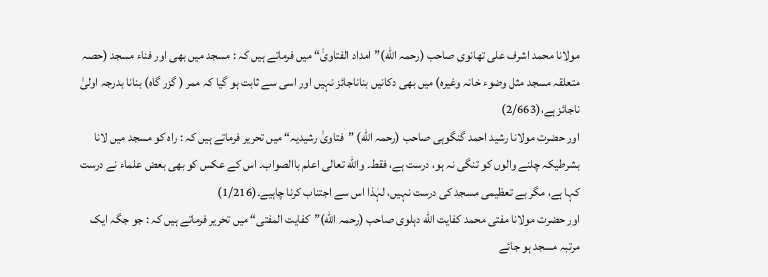مولانا محمد اشرف علی تھانوی صاحب (رحمہ الله)”امداد الفتاویٰ“ میں فرماتے ہیں کہ : مسجد میں بھی اور فناء مسجد (حصہ متعلقہ مسجد مثل وضوء خانہ وغیرہ) میں بھی دکانیں بناناجائز نہیں اور اسی سے ثابت ہو گیا کہ ممر ( گزر گاہ) بنانا بدرجہ اولیٰ ناجائز ہے،(2/663)
اور حضرت مولانا رشید احمد گنگوہی صاحب (رحمہ الله) ”فتاویٰ رشیدیہ“ میں تحریر فرماتے ہیں کہ : راہ کو مسجد میں لانا بشرطیکہ چلنے والوں کو تنگی نہ ہو، درست ہے، فقط۔ والله تعالی اعلم باالصواب۔ اس کے عکس کو بھی بعض علماء نے درست کہا ہے، مگر بے تعظیمی مسجد کی درست نہیں، لہٰذا اس سے اجتناب کرنا چاہیے۔(1/216)
اور حضرت مولانا مفتی محمد کفایت الله دہلوی صاحب (رحمہ الله)”کفایت المفتی“ میں تحریر فرماتے ہیں کہ : جو جگہ ایک مرتبہ مسجد ہو جائے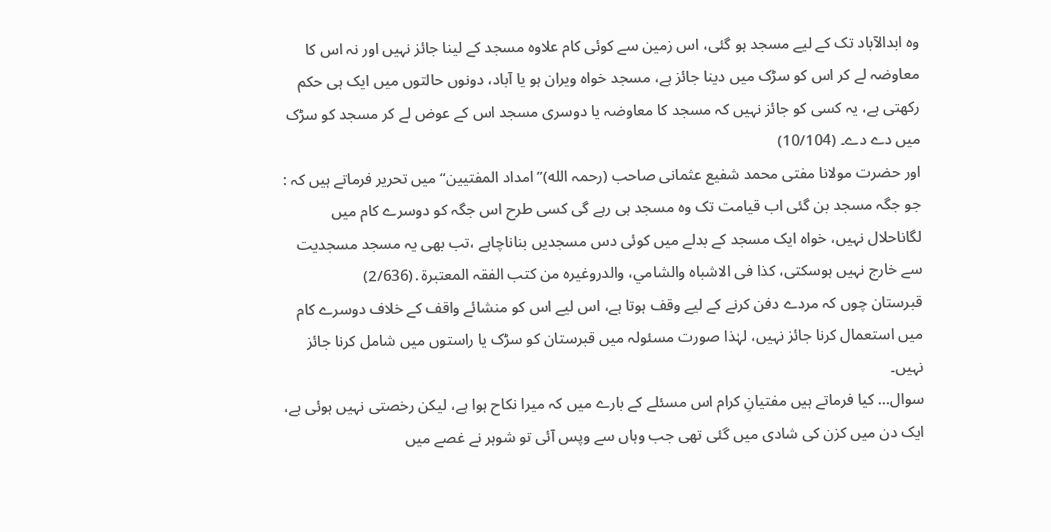وہ ابدالآباد تک کے لیے مسجد ہو گئی، اس زمین سے کوئی کام علاوہ مسجد کے لینا جائز نہیں اور نہ اس کا معاوضہ لے کر اس کو سڑک میں دینا جائز ہے، مسجد خواہ ویران ہو یا آباد، دونوں حالتوں میں ایک ہی حکم رکھتی ہے، یہ کسی کو جائز نہیں کہ مسجد کا معاوضہ یا دوسری مسجد اس کے عوض لے کر مسجد کو سڑک میں دے دے۔ (10/104)
اور حضرت مولانا مفتی محمد شفیع عثمانی صاحب (رحمہ الله)”امداد المفتیین“ میں تحریر فرماتے ہیں کہ : جو جگہ مسجد بن گئی اب قیامت تک وہ مسجد ہی رہے گی کسی طرح اس جگہ کو دوسرے کام میں لگاناحلال نہیں، خواہ ایک مسجد کے بدلے میں کوئی دس مسجدیں بناناچاہے ،تب بھی یہ مسجد مسجدیت سے خارج نہیں ہوسکتی، کذا فی الاشباہ والشامي، والدروغیرہ من کتب الفقہ المعتبرة․(2/636)
قبرستان چوں کہ مردے دفن کرنے کے لیے وقف ہوتا ہے، اس لیے اس کو منشائے واقف کے خلاف دوسرے کام میں استعمال کرنا جائز نہیں، لہٰذا صورت مسئولہ میں قبرستان کو سڑک یا راستوں میں شامل کرنا جائز نہیں۔
سوال… کیا فرماتے ہیں مفتیانِ کرام اس مسئلے کے بارے میں کہ میرا نکاح ہوا ہے، لیکن رخصتی نہیں ہوئی ہے، ایک دن میں کزن کی شادی میں گئی تھی جب وہاں سے وپس آئی تو شوہر نے غصے میں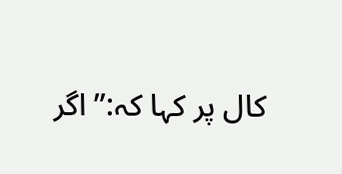کال پر کہا کہ:” اگر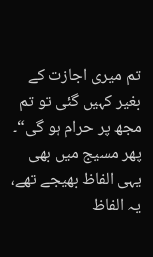تم میری اجازت کے بغیر کہیں گئی تو تم مجھ پر حرام ہو گی“۔ پھر مسیج میں بھی یہی الفاظ بھیجے تھے، یہ الفاظ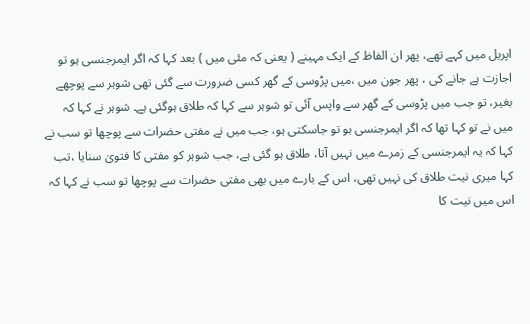اپریل میں کہے تھے، پھر ان الفاظ کے ایک مہینے ( یعنی کہ مئی میں ) بعد کہا کہ اگر ایمرجنسی ہو تو اجازت ہے جانے کی ، پھر جون میں ،میں پڑوسی کے گھر کسی ضرورت سے گئی تھی شوہر سے پوچھے بغیر، تو جب میں پڑوسی کے گھر سے واپس آئی تو شوہر سے کہا کہ طلاق ہوگئی ہے۔ شوہر نے کہا کہ میں نے تو کہا تھا کہ اگر ایمرجنسی ہو تو جاسکتی ہو، جب میں نے مفتی حضرات سے پوچھا تو سب نے کہا کہ یہ ایمرجنسی کے زمرے میں نہیں آتا، طلاق ہو گئی ہے، جب شوہر کو مفتی کا فتویٰ سنایا ،تب کہا میری نیت طلاق کی نہیں تھی، اس کے بارے میں بھی مفتی حضرات سے پوچھا تو سب نے کہا کہ اس میں نیت کا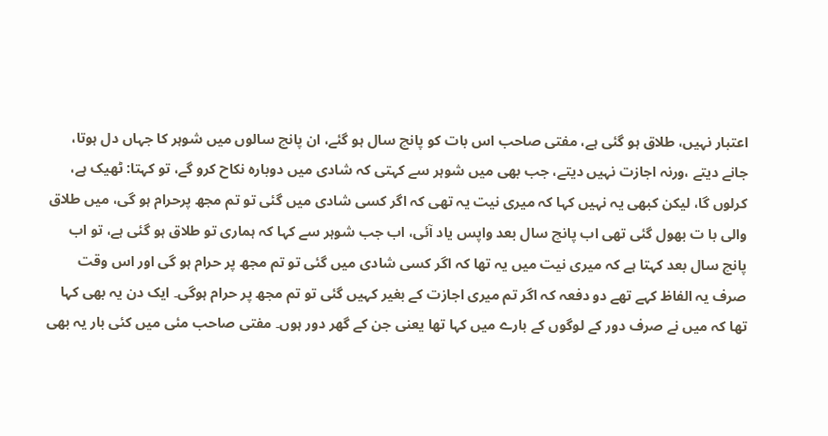اعتبار نہیں، طلاق ہو گئی ہے، مفتی صاحب اس بات کو پانچ سال ہو گئے، ان پانچ سالوں میں شوہر کا جہاں دل ہوتا، جانے دیتے ،ورنہ اجازت نہیں دیتے، جب بھی میں شوہر سے کہتی کہ شادی میں دوبارہ نکاح کرو گے، تو کہتا: ٹھیک ہے، کرلوں گا، لیکن کبھی یہ نہیں کہا کہ میری نیت یہ تھی کہ اگر کسی شادی میں گئی تو تم مجھ پرحرام ہو گی، میں طلاق والی با ت بھول گئی تھی اب پانچ سال بعد واپس یاد آئی، اب جب شوہر سے کہا کہ ہماری تو طلاق ہو گئی ہے، تو اب پانچ سال بعد کہتا ہے کہ میری نیت میں یہ تھا کہ اگر کسی شادی میں گئی تو تم مجھ پر حرام ہو گی اور اس وقت صرف یہ الفاظ کہے تھے دو دفعہ کہ اگر تم میری اجازت کے بغیر کہیں گئی تو تم مجھ پر حرام ہوگی۔ ایک دن یہ بھی کہا تھا کہ میں نے صرف دور کے لوگوں کے بارے میں کہا تھا یعنی جن کے گھر دور ہوں۔ مفتی صاحب مئی میں کئی بار یہ بھی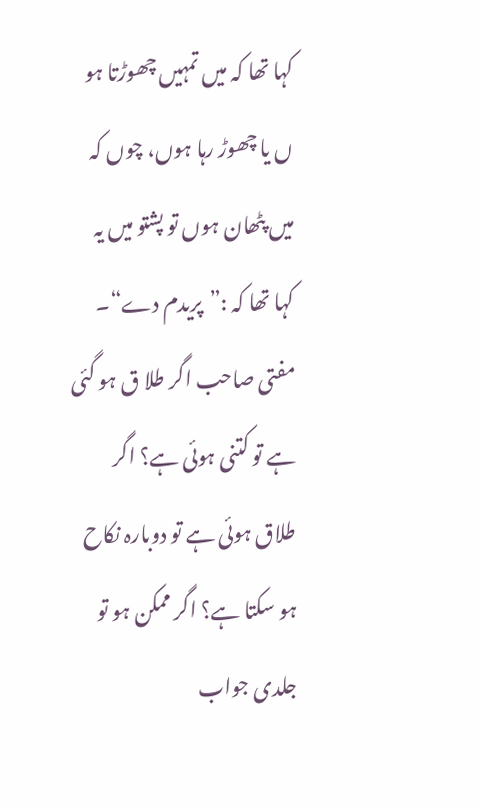کہا تھا کہ میں تمہیں چھوڑتا ہو ں یا چھوڑ رہا ہوں، چوں کہ میں پٹھان ہوں تو پشتو میں یہ کہا تھا کہ :”پریدم دے“۔
مفتی صاحب اگر طلا ق ہو گئی ہے تو کتنی ہوئی ہے؟ اگر طلاق ہوئی ہے تو دوبارہ نکاح ہو سکتا ہے؟ اگر ممکن ہو تو جلدی جواب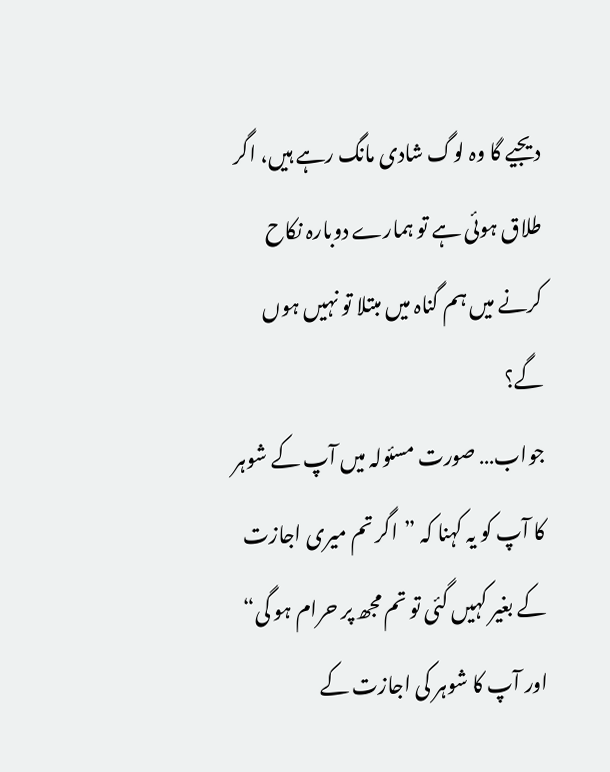دیجیے گا وہ لوگ شادی مانگ رہے ہیں، اگر طلاق ہوئی ہے تو ہمارے دوبارہ نکاح کرنے میں ہم گناہ میں مبتلا تو نہیں ہوں گے؟
جواب… صورت مسئولہ میں آپ کے شوہر کا آپ کو یہ کہنا کہ ”اگر تم میری اجازت کے بغیر کہیں گئی تو تم مجھ پر حرام ہو گی“ اور آپ کا شوہر کی اجازت کے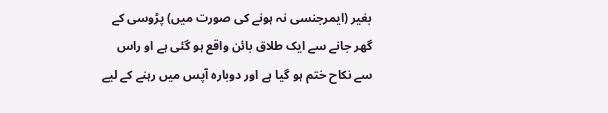بغیر (ایمرجنسی نہ ہونے کی صورت میں) پڑوسی کے گھر جانے سے ایک طلاق بائن واقع ہو گئی ہے او راس سے نکاح ختم ہو گیا ہے اور دوبارہ آپس میں رہنے کے لیے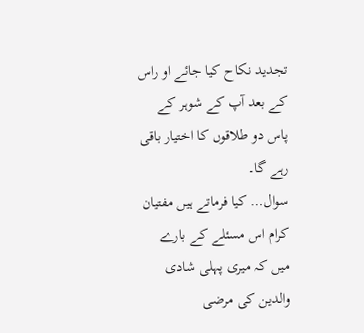تجدید نکاح کیا جائے او راس کے بعد آپ کے شوہر کے پاس دو طلاقوں کا اختیار باقی رہے گا۔
سوال… کیا فرماتے ہیں مفتیان کرام اس مسئلے کے بارے میں کہ میری پہلی شادی والدین کی مرضی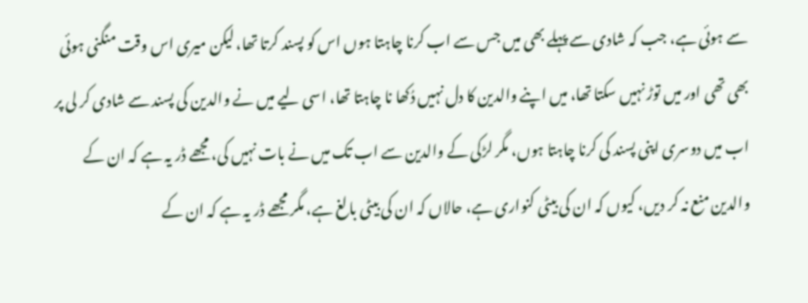سے ہوئی ہے، جب کہ شادی سے پہلے بھی میں جس سے اب کرنا چاہتا ہوں اس کو پسند کرتا تھا، لیکن میری اس وقت منگنی ہوئی بھی تھی اور میں توڑ نہیں سکتا تھا، میں اپنے والدین کا دل نہیں دُکھا نا چاہتا تھا، اسی لیے میں نے والدین کی پسند سے شادی کر لی پر اب میں دوسری اپنی پسند کی کرنا چاہتا ہوں، مگر لڑکی کے والدین سے اب تک میں نے بات نہیں کی، مجھے ڈر یہ ہے کہ ان کے والدین منع نہ کر دیں، کیوں کہ ان کی بیٹی کنواری ہے، حالاں کہ ان کی بیٹی بالغ ہے، مگر مجھے ڈر یہ ہے کہ ان کے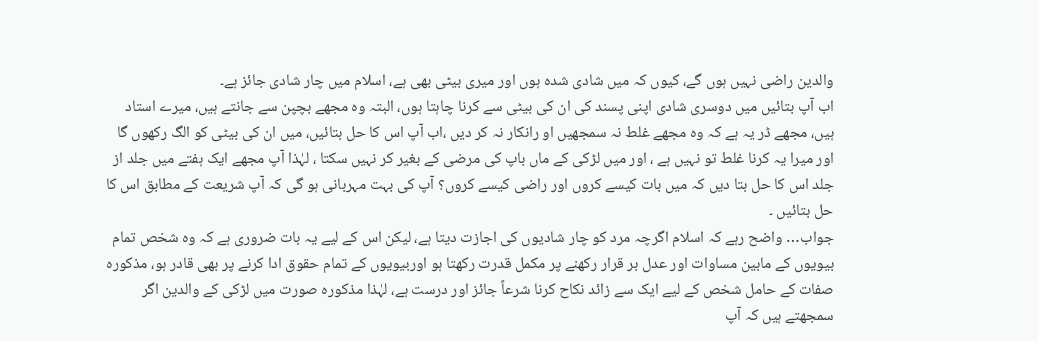والدین راضی نہیں ہوں گے، کیوں کہ میں شادی شدہ ہوں اور میری بیٹی بھی ہے، اسلام میں چار شادی جائز ہے۔
اب آپ بتائیں میں دوسری شادی اپنی پسند کی ان کی بیٹی سے کرنا چاہتا ہوں، البتہ وہ مجھے بچپن سے جانتے ہیں، میرے استاد ہیں، مجھے ڈر یہ ہے کہ وہ مجھے غلط نہ سمجھیں او رانکار نہ کر دیں ،اب آپ اس کا حل بتائیں، میں ان کی بیٹی کو الگ رکھوں گا اور میرا یہ کرنا غلط تو نہیں ہے ، اور میں لڑکی کے ماں باپ کی مرضی کے بغیر کر نہیں سکتا ، لہٰذا آپ مجھے ایک ہفتے میں جلد از جلد اس کا حل بتا دیں کہ میں بات کیسے کروں اور راضی کیسے کروں؟ آپ کی بہت مہربانی ہو گی کہ آپ شریعت کے مطابق اس کا حل بتائیں ۔
جواب… واضح رہے کہ اسلام اگرچہ مرد کو چار شادیوں کی اجازت دیتا ہے، لیکن اس کے لیے یہ بات ضروری ہے کہ وہ شخص تمام بیویوں کے مابین مساوات اور عدل بر قرار رکھنے پر مکمل قدرت رکھتا ہو اوربیویوں کے تمام حقوق ادا کرنے پر بھی قادر ہو، مذکورہ صفات کے حامل شخص کے لیے ایک سے زائد نکاح کرنا شرعاً جائز اور درست ہے، لہٰذا مذکورہ صورت میں لڑکی کے والدین اگر سمجھتے ہیں کہ آپ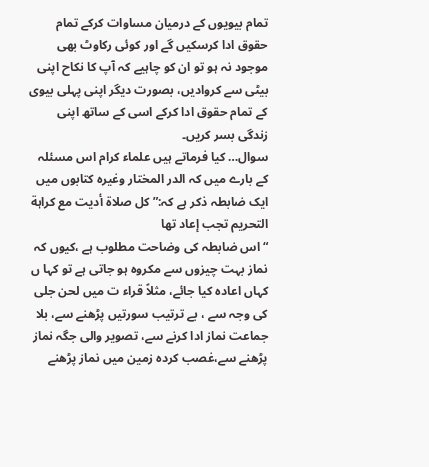تمام بیویوں کے درمیان مساوات کرکے تمام حقوق ادا کرسکیں گے اور کوئی رکاوٹ بھی موجود نہ ہو تو ان کو چاہیے کہ آپ کا نکاح اپنی بیٹی سے کروادیں، بصورت دیگر اپنی پہلی بیوی کے تمام حقوق ادا کرکے اسی کے ساتھ اپنی زندگی بسر کریں۔
سوال… کیا فرماتے ہیں علماء کرام اس مسئلہ کے بارے میں کہ الدر المختار وغیرہ کتابوں میں ایک ضابطہ ذکر ہے کہ:” کل صلاة أدیت مع کراہة التحریم تجب إعاد تھا
“ اس ضابطہ کی وضاحت مطلوب ہے ،کیوں کہ نماز بہت چیزوں سے مکروہ ہو جاتی ہے تو کہا ں کہاں اعادہ کیا جائے، مثلاً قراء ت میں لحن جلی کی وجہ سے ، بے ترتیب سورتیں پڑھنے سے، بلا جماعت نماز ادا کرنے سے، تصویر والی جگہ نماز پڑھنے سے،غصب کردہ زمین میں نماز پڑھنے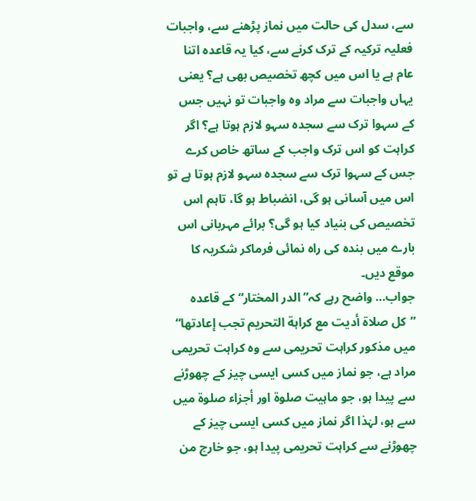سے، سدل کی حالت میں نماز پڑھنے سے، واجبات فعلیہ ترکیہ کے ترک کرنے سے، کیا یہ قاعدہ اتنا عام ہے یا اس میں کچھ تخصیص بھی ہے؟ یعنی یہاں واجبات سے مراد وہ واجبات تو نہیں جس کے سہوا ترک سے سجدہ سہو لازم ہوتا ہے؟ اگر کراہت کو اس ترک واجب کے ساتھ خاص کرے جس کے سہوا ترک سے سجدہ سہو لازم ہوتا ہے تو اس میں آسانی ہو گی، انضباط ہو گا، تاہم اس تخصیص کی بنیاد کیا ہو گی؟ برائے مہربانی اس بارے میں بندہ کی راہ نمائی فرماکر شکریہ کا موقع دیں۔
جواب… واضح رہے کہ”الدر المختار“ کے قاعدہ ”کل صلاة أدیت مع کراہة التحریم تجب إعادتھا“ میں مذکور کراہت تحریمی سے وہ کراہت تحریمی مراد ہے، جو نماز میں کسی ایسی چیز کے چھوڑنے سے پیدا ہو، جو ماہیت صلوة اور أجزاء صلوة میں سے ہو، لہٰذا اگر نماز میں کسی ایسی چیز کے چھوڑنے سے کراہت تحریمی پیدا ہو، جو خارج من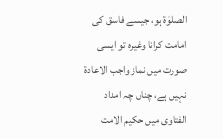الصلوٰة ہو، جیسے فاسق کی امامت کرانا وغیرہ تو ایسی صورت میں نماز واجب الاعادة نہیں ہے، چناں چہ امداد الفتاوی میں حکیم الامت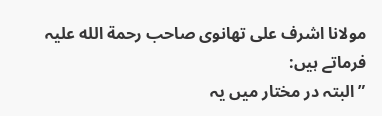مولانا اشرف علی تھانوی صاحب رحمة الله علیہ فرماتے ہیں:
”البتہ در مختار میں یہ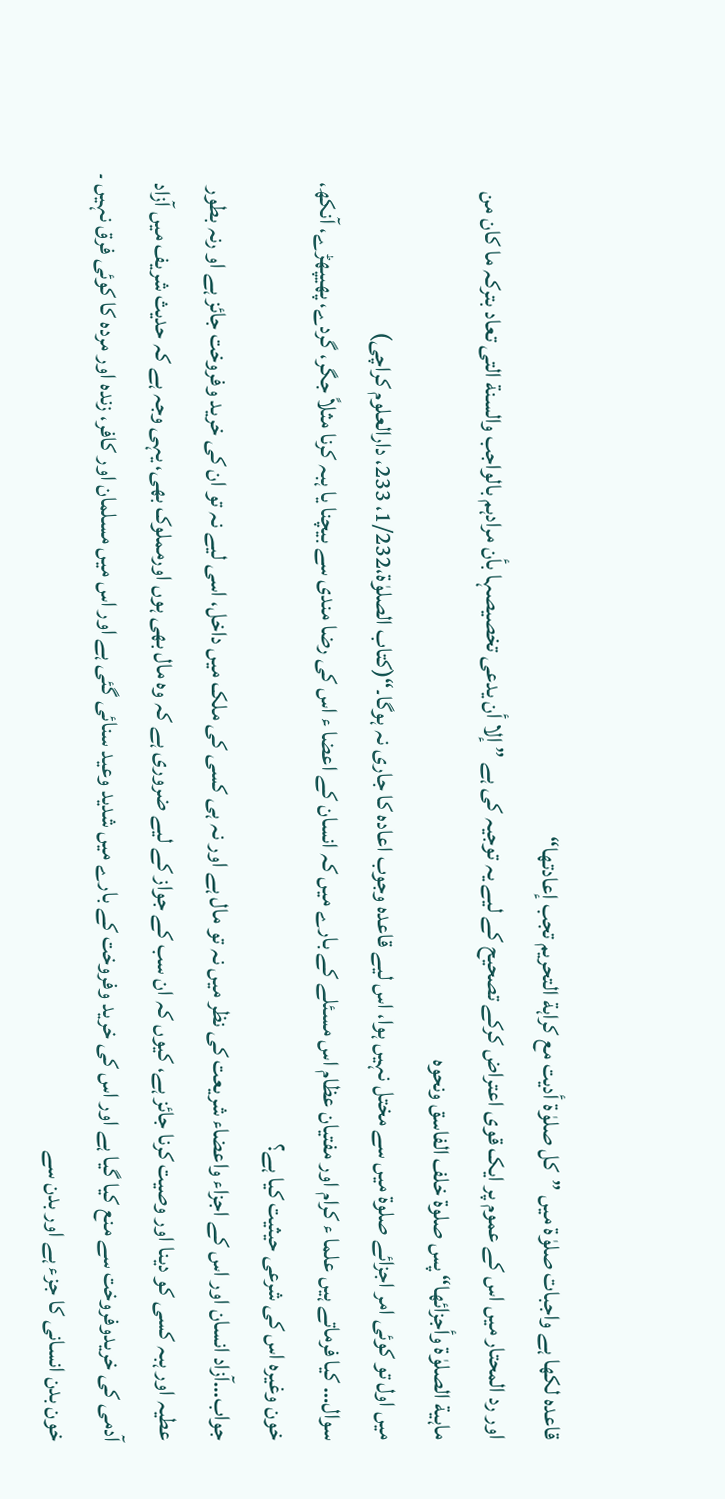قاعدہ لکھا ہے واجبات صلوٰة میں ”کل صلوٰة أدیت مع کراہة التحریم تجب إعادتھا“
اور رد المحتار میں اس کے عموم پر ایک قوی اعتراض کرکے تصحیح کے لیے یہ توجیہ کی ہے ” إلا أن یدعی تخصیصہا بأن مرادہم بالواجب والسنة التی تعاد بترکہ ما کان من ماہیة الصلوٰة وأجزائھا“ پس صلوة خلف الفاسق ونحوہ
میں اول تو کوئی امر اجزائے صلوة میں سے مختل نہیں ہوا، اس لیے قاعدہ وجوب اعادہ کا جاری نہ ہوگا۔“(کتاب الصلوٰة،1/232، 233، دارالعلوم کراچی)
سوال… کیا فرماتے ہیں علما ء کرام اور مفتیان عظام اس مسئلے کے بارے میں کہ انسان کے اعضا ء اس کی رضا مندی سے بیچنا یا ہبہ کرنا مثلاً جگر، گردے، پھیپھڑے، آنکھ، خون وغیرہ اس کی شرعی حیثیت کیا ہے؟
جواب…آزاد انسان اور اس کے اجزاء واعضاء شریعت کی نظر میں نہ تو مال ہے اور نہ ہی کسی کی ملک میں داخل، اسی لیے نہ تو ان کی خرید وفروخت جائز ہے او رنہ بطور عطیہ اور ہبہ کسی کو دینا اور وصیت کرنا جائز ہے، کیوں کہ ان سب کے جواز کے لیے ضروری ہے کہ وہ مال بھی ہوں اورمملوک بھی، یہی وجہ ہے کہ حدیث شریف میں آزاد آدمی کی خریدوفروخت سے منع کیا گیا ہے اور اس کی خرید وفروخت کے بارے میں شدید وعید سنائی گئی ہے اور اس میں مسلمان اور کافر، زندہ اور مردہ کا کوئی فرق نہیں ۔
خون بدن انسانی کا جزء ہے اور بدن سے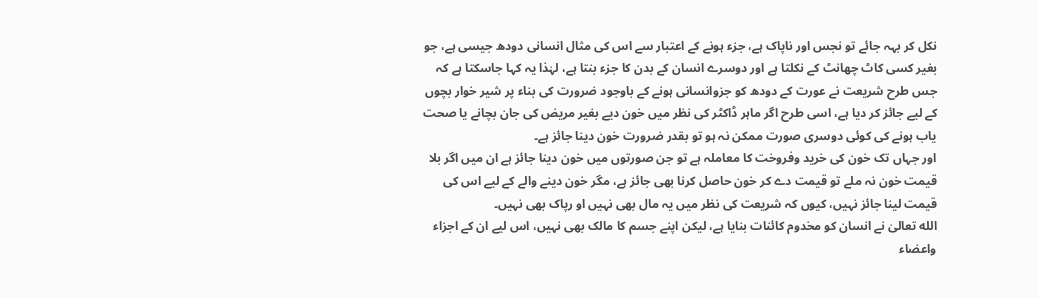نکل کر بہہ جائے تو نجس اور ناپاک ہے، جزء ہونے کے اعتبار سے اس کی مثال انسانی دودھ جیسی ہے، جو بغیر کسی کاٹ چھانٹ کے نکلتا ہے اور دوسرے انسان کے بدن کا جزء بنتا ہے، لہٰذا یہ کہا جاسکتا ہے کہ جس طرح شریعت نے عورت کے دودھ کو جزوانسانی ہونے کے باوجود ضرورت کی بناء پر شیر خوار بچوں کے لیے جائز کر دیا ہے، اسی طرح اگر ماہر ڈاکٹر کی نظر میں خون دیے بغیر مریض کی جان بچانے یا صحت یاب ہونے کی کوئی دوسری صورت ممکن نہ ہو تو بقدر ضرورت خون دینا جائز ہے۔
اور جہاں تک خون کی خرید وفروخت کا معاملہ ہے تو جن صورتوں میں خون دینا جائز ہے ان میں اگر بلا قیمت خون نہ ملے تو قیمت دے کر خون حاصل کرنا بھی جائز ہے، مگر خون دینے والے کے لیے اس کی قیمت لینا جائز نہیں، کیوں کہ شریعت کی نظر میں یہ مال بھی نہیں او رپاک بھی نہیں۔
الله تعالیٰ نے انسان کو مخدوم کائنات بنایا ہے، لیکن اپنے جسم کا مالک بھی نہیں، اس لیے ان کے اجزاء واعضاء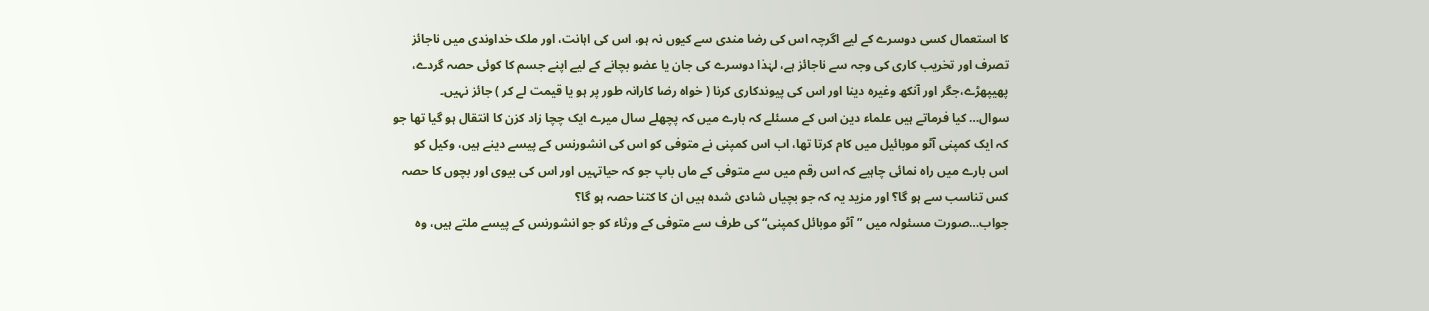کا استعمال کسی دوسرے کے لیے اگرچہ اس کی رضا مندی سے کیوں نہ ہو، اس کی اہانت، اور ملک خداوندی میں ناجائز تصرف اور تخریب کاری کی وجہ سے ناجائز ہے، لہٰذا دوسرے کی جان یا عضو بچانے کے لیے اپنے جسم کا کوئی حصہ گردے، پھیپھڑے،جگر اور آنکھ وغیرہ دینا اور اس کی پیوندکاری کرنا ( خواہ رضا کارانہ طور پر ہو یا قیمت لے کر ) جائز نہیں۔
سوال… کیا فرماتے ہیں علماء دین اس کے مسئلے کہ بارے میں کہ پچھلے سال میرے ایک چچا زاد کزن کا انتقال ہو گیا تھا جو کہ ایک کمپنی آٹو موبائیل میں کام کرتا تھا، اب اس کمپنی نے متوفی کو اس کی انشورنس کے پیسے دینے ہیں، وکیل کو اس بارے میں راہ نمائی چاہیے کہ اس رقم میں سے متوفی کے ماں باپ جو کہ حیاتہیں اور اس کی بیوی اور بچوں کا حصہ کس تناسب سے ہو گا؟ اور مزید یہ کہ جو بچیاں شادی شدہ ہیں ان کا کتنا حصہ ہو گا؟
جواب…صورت مسئولہ میں ”آٹو موبائل کمپنی“ کی طرف سے متوفی کے ورثاء کو جو انشورنس کے پیسے ملتے ہیں، وہ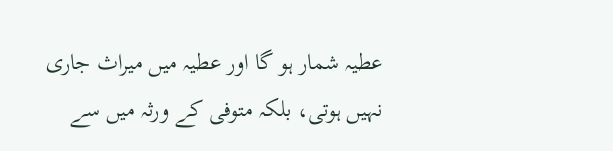عطیہ شمار ہو گا اور عطیہ میں میراث جاری نہیں ہوتی، بلکہ متوفی کے ورثہ میں سے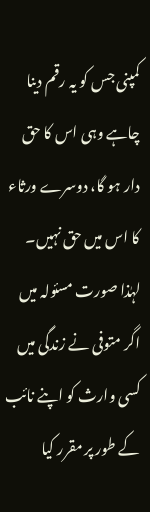کمپنی جس کو یہ رقم دینا چاہے وہی اس کا حق دار ہو گا، دوسرے ورثاء کا اس میں حق نہیں۔
لہٰذا صورت مسئولہ میں اگر متوفی نے زندگی میں کسی وارث کو اپنے نائب کے طور پر مقرر کیا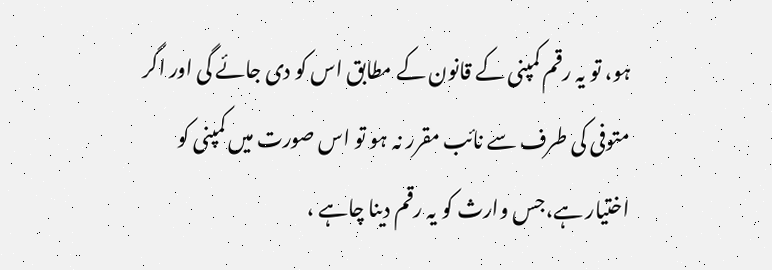ہو، تو یہ رقم کمپنی کے قانون کے مطابق اس کو دی جائے گی اور اگر متوفی کی طرف سے نائب مقرر نہ ہو تو اس صورت میں کمپنی کو اختیار ہے،جس وارث کو یہ رقم دینا چاہے ،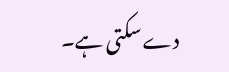دے سکتی ہے۔